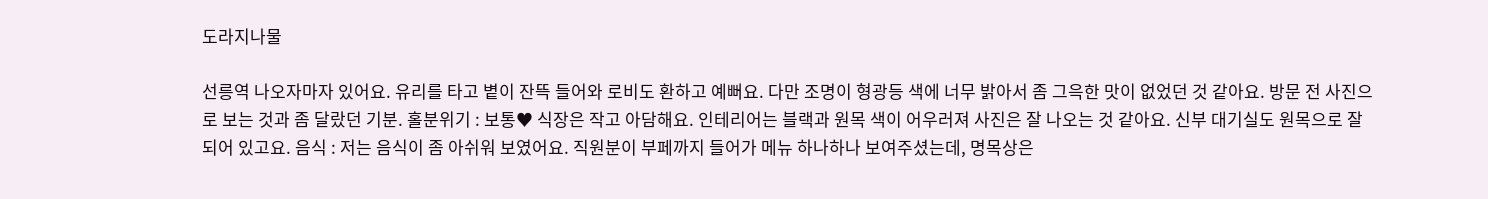도라지나물

선릉역 나오자마자 있어요. 유리를 타고 볕이 잔뜩 들어와 로비도 환하고 예뻐요. 다만 조명이 형광등 색에 너무 밝아서 좀 그윽한 맛이 없었던 것 같아요. 방문 전 사진으로 보는 것과 좀 달랐던 기분. 홀분위기 : 보통♥ 식장은 작고 아담해요. 인테리어는 블랙과 원목 색이 어우러져 사진은 잘 나오는 것 같아요. 신부 대기실도 원목으로 잘 되어 있고요. 음식 : 저는 음식이 좀 아쉬워 보였어요. 직원분이 부페까지 들어가 메뉴 하나하나 보여주셨는데, 명목상은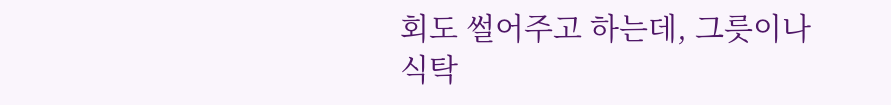회도 썰어주고 하는데, 그릇이나 식탁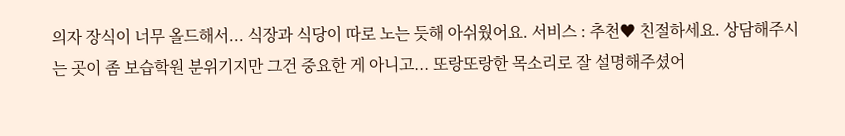의자 장식이 너무 올드해서... 식장과 식당이 따로 노는 듯해 아쉬웠어요. 서비스 : 추천♥ 친절하세요. 상담해주시는 곳이 좀 보습학원 분위기지만 그건 중요한 게 아니고... 또랑또랑한 목소리로 잘 설명해주셨어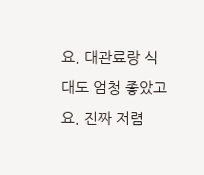요. 대관료랑 식대도 엄청 좋았고요. 진짜 저렴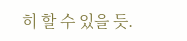히 할 수 있을 듯.